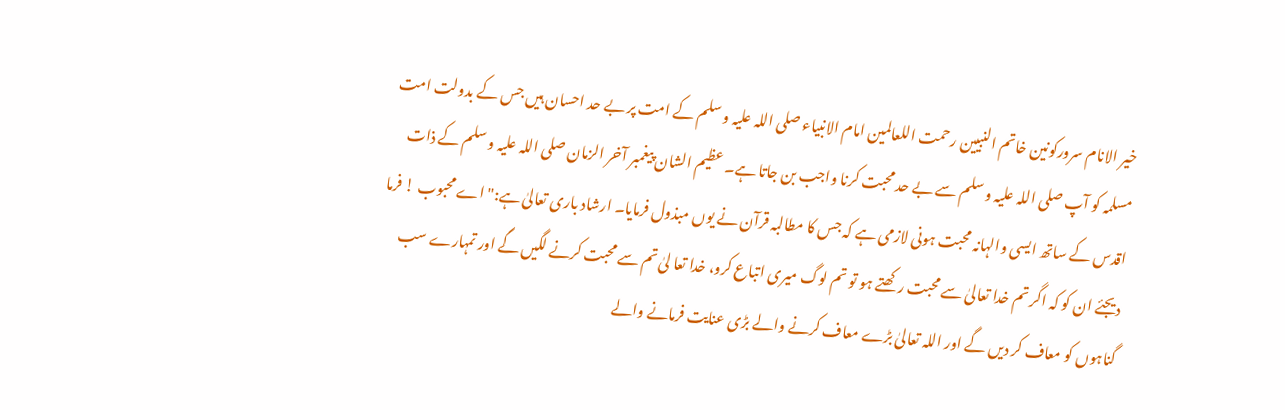خیر الانام سرورکونین خاتم النبیین رحمت اللعالمین امام الانبیاء صلی اللہ علیہ و سلم کے امت پر بے حد احسان ہیں جس کے بدولت امت مسلمہ کو آپ صلی اللہ علیہ و سلم سے بے حد محبت کرنا واجب بن جاتا ہے۔ عظیم الشان پیغمبر آخر الزمان صلی اللہ علیہ و سلم کے ذات اقدس کے ساتھ ایسی والہانہ محبت ہونی لازمی ہے کہ جس کا مطالبہ قرآن نے یوں مبذول فرمایا۔ ارشاد باری تعالیٰ ہے:"اے محبوب ! فرما دیجئے ان کو کہ اگر تم خدا تعالیٰ سے محبت رکھتے ہو تو تم لوگ میری اتباع کرو، خدا تعا لیٰ تم سے محبت کرنے لگیں گے اور تمہارے سب گناہوں کو معاف کر دیں گے اور اللہ تعالیٰ بڑے معاف کرنے والے بڑی عنایت فرمانے والے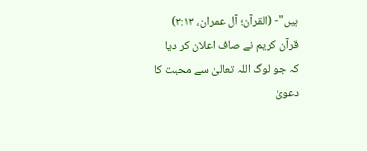ہیں"- (القرآن؛ آل عمران، ۳:۱۳)
قرآن کریم نے صاف اعلان کر دیا کہ جو لوگ اللہ تعالیٰ سے محبت کا دعویٰ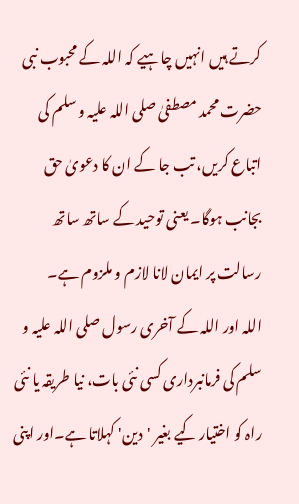کرتے ہیں انہیں چاہیے کہ اللہ کے محبوب نبی حضرت محمد مصطفیٰ صلی اللہ علیہ و سلم کی اتباع کریں، تب جا کے ان کا دعویٰ حق بجانب ہوگا۔ یعنی توحید کے ساتھ ساتھ رسالت پر ایمان لانا لازم و ملزوم ہے۔
اللہ اور اللہ کے آخری رسول صلی اللہ علیہ و سلم کی فرمانبرداری کسی نئی بات، نیا طریقہ یا نئی راہ کو اختیار کیے بغیر 'دین' کہلاتا ہے۔اور اپنی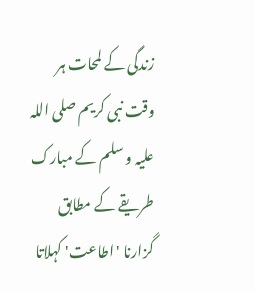زندگی کے لمحات ہر وقت نبی کریم صلی اللہ علیہ و سلم کے مبارک طریقے کے مطابق گزارنا 'اطاعت' کہلاتا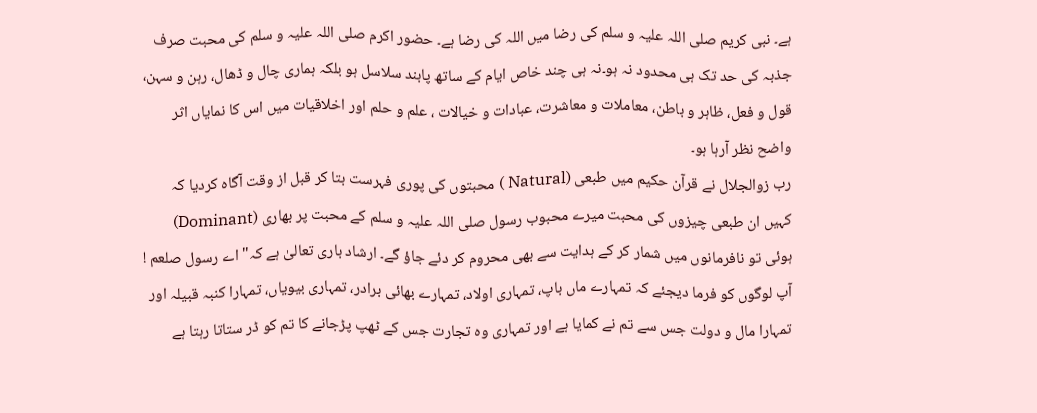ہے۔ نبی کریم صلی اللہ علیہ و سلم کی رضا میں اللہ کی رضا ہے۔ حضور اکرم صلی اللہ علیہ و سلم کی محبت صرف جذبہ کی حد تک ہی محدود نہ ہو۔نہ ہی چند خاص ایام کے ساتھ پابند سلاسل ہو بلکہ ہماری چال و ڈھال، رہن و سہن، قول و فعل، ظاہر و باطن، معاملات و معاشرت، عبادات و خیالات ، علم و حلم اور اخلاقیات میں اس کا نمایاں اثر واضح نظر آرہا ہو۔
رب زوالجلال نے قرآن حکیم میں طبعی (Natural ) محبتوں کی پوری فہرست بتا کر قبل از وقت آگاہ کردیا کہ کہیں ان طبعی چیزوں کی محبت میرے محبوب رسول صلی اللہ علیہ و سلم کے محبت پر بھاری (Dominant) ہوئی تو نافرمانوں میں شمار کر کے ہدایت سے بھی محروم کر دئے جاؤ گے۔ ارشاد باری تعالیٰ ہے کہ" اے رسول صلعم ! آپ لوگوں کو فرما دیجئے کہ تمہارے ماں باپ، تمہاری اولاد، تمہارے بھائی برادر، تمہاری بیویاں، تمہارا کنبہ قبیلہ اور تمہارا مال و دولت جس سے تم نے کمایا ہے اور تمہاری وہ تجارت جس کے ٹھپ پڑجانے کا تم کو ڈر ستاتا رہتا ہے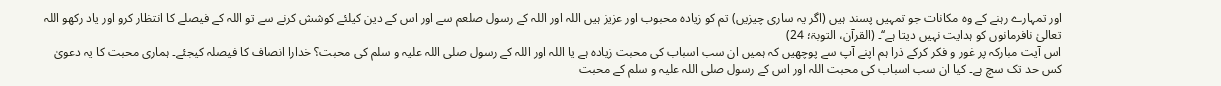اور تمہارے رہنے کے وہ مکانات جو تمہیں پسند ہیں (اگر یہ ساری چیزیں) تم کو زیادہ محبوب اور عزیز ہیں اللہ اور اللہ کے رسول صلعم سے اور اس کے دین کیلئے کوشش کرنے سے تو اللہ کے فیصلے کا انتظار کرو اور یاد رکھو اللہ تعالیٰ نافرمانوں کو ہدایت نہیں دیتا ہے‘‘۔ (القرآن، التوبۃ؛ 24)
اس آیت مبارکہ پر غور و فکر کرکے ذرا ہم اپنے آپ سے پوچھیں کہ ہمیں ان سب اسباب کی محبت زیادہ ہے یا اللہ اور اللہ کے رسول صلی اللہ علیہ و سلم کی محبت؟ خدارا انصاف کا فیصلہ کیجئے۔ ہماری محبت کا یہ دعویٰ کس حد تک سچ ہے۔ کیا ان سب اسباب کی محبت اللہ اور اس کے رسول صلی اللہ علیہ و سلم کے محبت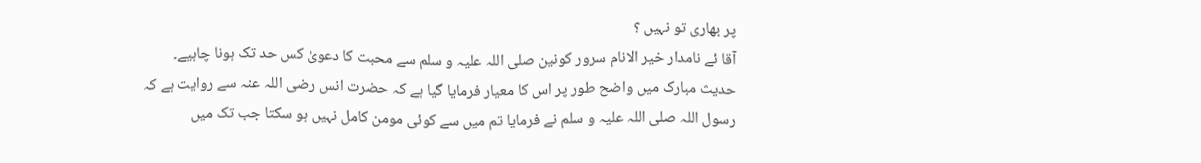پر بھاری تو نہیں ؟
آقا ئے نامدار خیر الانام سرور کونین صلی اللہ علیہ و سلم سے محبت کا دعویٰ کس حد تک ہونا چاہیے۔ حدیث مبارک میں واضح طور پر اس کا معیار فرمایا گیا ہے کہ حضرت انس رضی اللہ عنہ سے روایت ہے کہ رسول اللہ صلی اللہ علیہ و سلم نے فرمایا تم میں سے کوئی مومن کامل نہیں ہو سکتا جب تک میں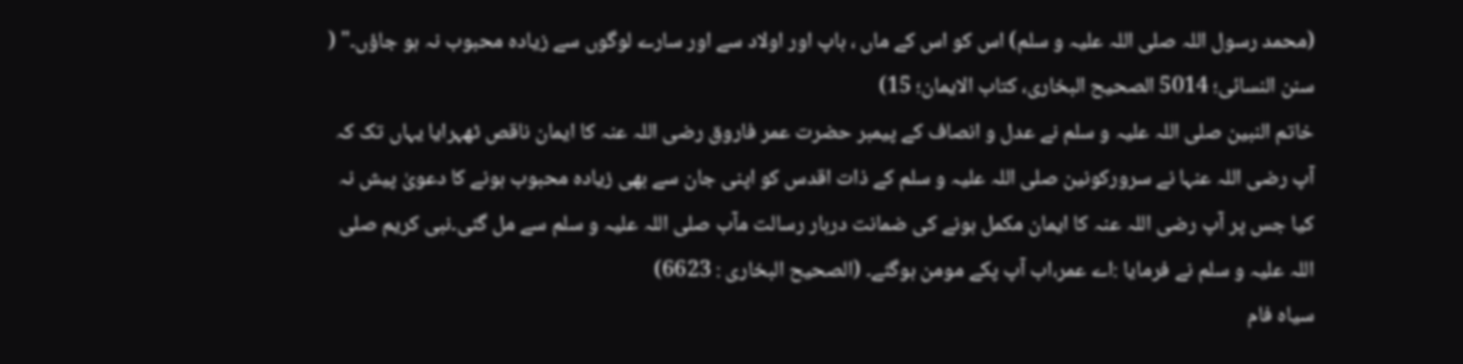(محمد رسول اللہ صلی اللہ علیہ و سلم) اس کو اس کے ماں ، باپ اور اولاد سے اور سارے لوگوں سے زیادہ محبوب نہ ہو جاؤں۔" ( سنن النسائی؛ 5014 الصحیح البخاری، کتاب الایمان؛ 15)
خاتم النبین صلی اللہ علیہ و سلم نے عدل و انصاف کے پیمبر حضرت عمر فاروق رضی اللہ عنہ کا ایمان ناقص ٹھہرایا یہاں تک کہ آپ رضی اللہ عنہا نے سرورکونین صلی اللہ علیہ و سلم کے ذات اقدس کو اپنی جان سے بھی زیادہ محبوب ہونے کا دعویٰ پیش نہ کیا جس پر آپ رضی اللہ عنہ کا ایمان مکمل ہونے کی ضمانت دربار رسالت مآب صلی اللہ علیہ و سلم سے مل گئی۔نبی کریم صلی اللہ علیہ و سلم نے فرمایا :اے عمر،اب آپ پکے مومن ہوگئے۔ (الصحیح البخاری : 6623)
سیاہ فام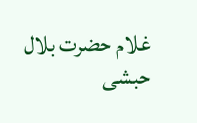غلام حضرت بلال حبشی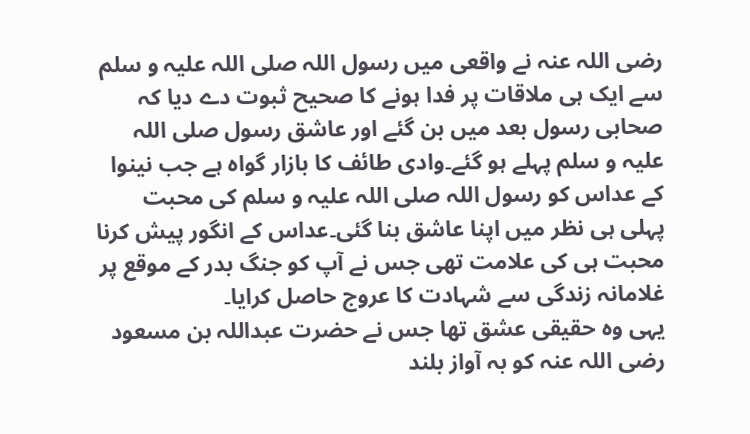رضی اللہ عنہ نے واقعی میں رسول اللہ صلی اللہ علیہ و سلم سے ایک ہی ملاقات پر فدا ہونے کا صحیح ثبوت دے دیا کہ صحابی رسول بعد میں بن گئے اور عاشق رسول صلی اللہ علیہ و سلم پہلے ہو گئے۔وادی طائف کا بازار گواہ ہے جب نینوا کے عداس کو رسول اللہ صلی اللہ علیہ و سلم کی محبت پہلی ہی نظر میں اپنا عاشق بنا گئی۔عداس کے انگور پیش کرنا محبت ہی کی علامت تھی جس نے آپ کو جنگ بدر کے موقع پر غلامانہ زندگی سے شہادت کا عروج حاصل کرایا۔
یہی وہ حقیقی عشق تھا جس نے حضرت عبداللہ بن مسعود رضی اللہ عنہ کو بہ آواز بلند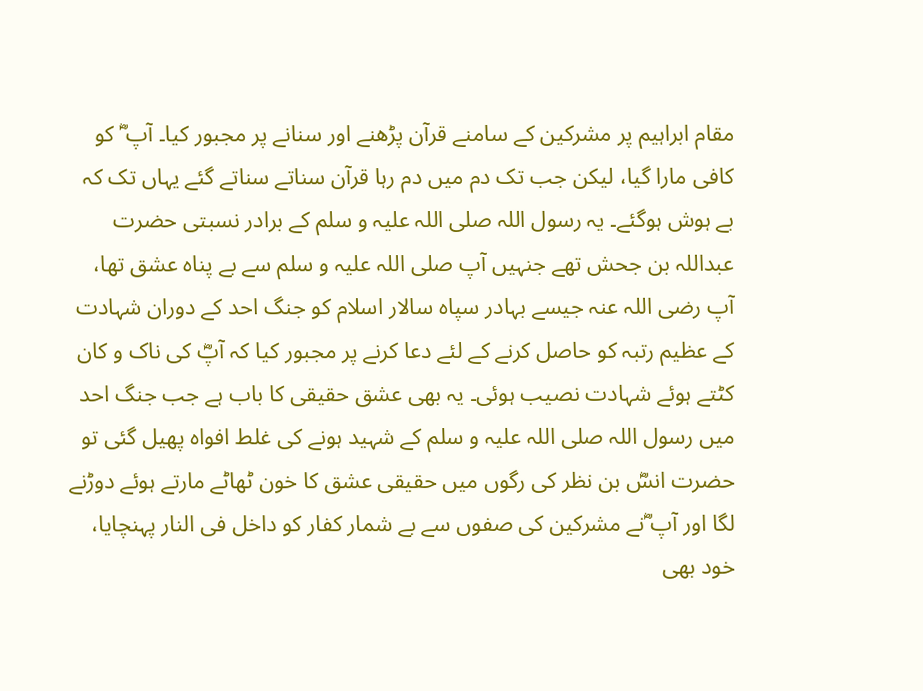مقام ابراہیم پر مشرکین کے سامنے قرآن پڑھنے اور سنانے پر مجبور کیا۔ آپ ؓ کو کافی مارا گیا، لیکن جب تک دم میں دم رہا قرآن سناتے سناتے گئے یہاں تک کہ بے ہوش ہوگئے۔ یہ رسول اللہ صلی اللہ علیہ و سلم کے برادر نسبتی حضرت عبداللہ بن جحش تھے جنہیں آپ صلی اللہ علیہ و سلم سے بے پناہ عشق تھا، آپ رضی اللہ عنہ جیسے بہادر سپاہ سالار اسلام کو جنگ احد کے دوران شہادت کے عظیم رتبہ کو حاصل کرنے کے لئے دعا کرنے پر مجبور کیا کہ آپؓ کی ناک و کان کٹتے ہوئے شہادت نصیب ہوئی۔ یہ بھی عشق حقیقی کا باب ہے جب جنگ احد میں رسول اللہ صلی اللہ علیہ و سلم کے شہید ہونے کی غلط افواہ پھیل گئی تو حضرت انسؓ بن نظر کی رگوں میں حقیقی عشق کا خون ٹھاٹے مارتے ہوئے دوڑنے لگا اور آپ ؓنے مشرکین کی صفوں سے بے شمار کفار کو داخل فی النار پہنچایا، خود بھی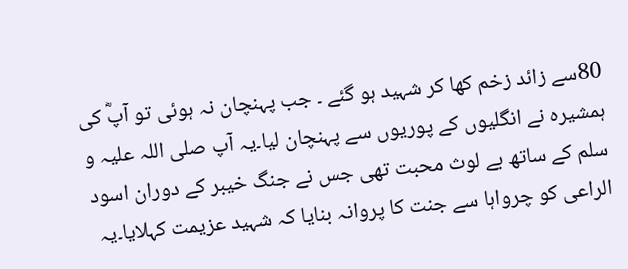80سے زائد زخم کھا کر شہید ہو گئے ۔ جب پہنچان نہ ہوئی تو آپؓ کی ہمشیرہ نے انگلیوں کے پوریوں سے پہنچان لیا۔یہ آپ صلی اللہ علیہ و سلم کے ساتھ بے لوث محبت تھی جس نے جنگ خیبر کے دوران اسود الراعی کو چرواہا سے جنت کا پروانہ بنایا کہ شہید عزیمت کہلایا۔یہ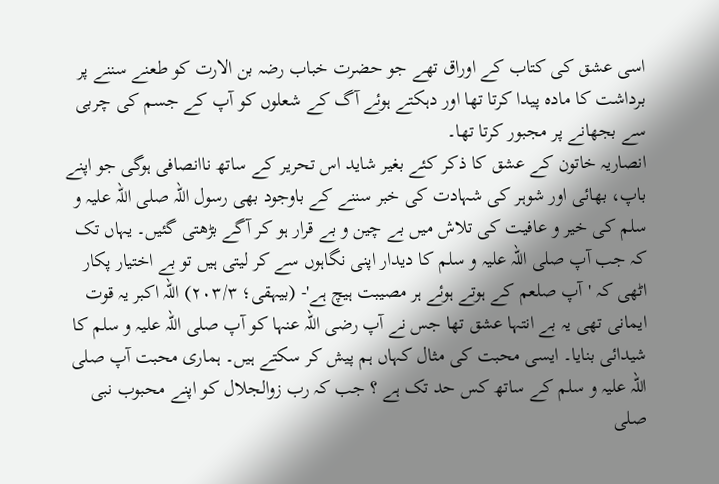اسی عشق کی کتاب کے اوراق تھے جو حضرت خباب رضہ بن الارت کو طعنے سننے پر برداشت کا مادہ پیدا کرتا تھا اور دہکتے ہوئے آگ کے شعلوں کو آپ کے جسم کی چربی سے بجھانے پر مجبور کرتا تھا۔
انصاریہ خاتون کے عشق کا ذکر کئے بغیر شاید اس تحریر کے ساتھ ناانصافی ہوگی جو اپنے باپ، بھائی اور شوہر کی شہادت کی خبر سننے کے باوجود بھی رسول اللہ صلی اللہ علیہ و سلم کی خیر و عافیت کی تلاش میں بے چین و بے قرار ہو کر آگے بڑھتی گئیں۔ یہاں تک کہ جب آپ صلی اللہ علیہ و سلم کا دیدار اپنی نگاہوں سے کر لیتی ہیں تو بے اختیار پکار اٹھی کہ 'آپ صلعم کے ہوتے ہوئے ہر مصیبت ہیچ ہے'- (بیہقی؛ ۲۰۳/۳) اللہ اکبر یہ قوت ایمانی تھی یہ بے انتہا عشق تھا جس نے آپ رضی اللہ عنہا کو آپ صلی اللہ علیہ و سلم کا شیدائی بنایا۔ ایسی محبت کی مثال کہاں ہم پیش کر سکتے ہیں۔ ہماری محبت آپ صلی اللہ علیہ و سلم کے ساتھ کس حد تک ہے ؟ جب کہ رب زوالجلال کو اپنے محبوب نبی صلی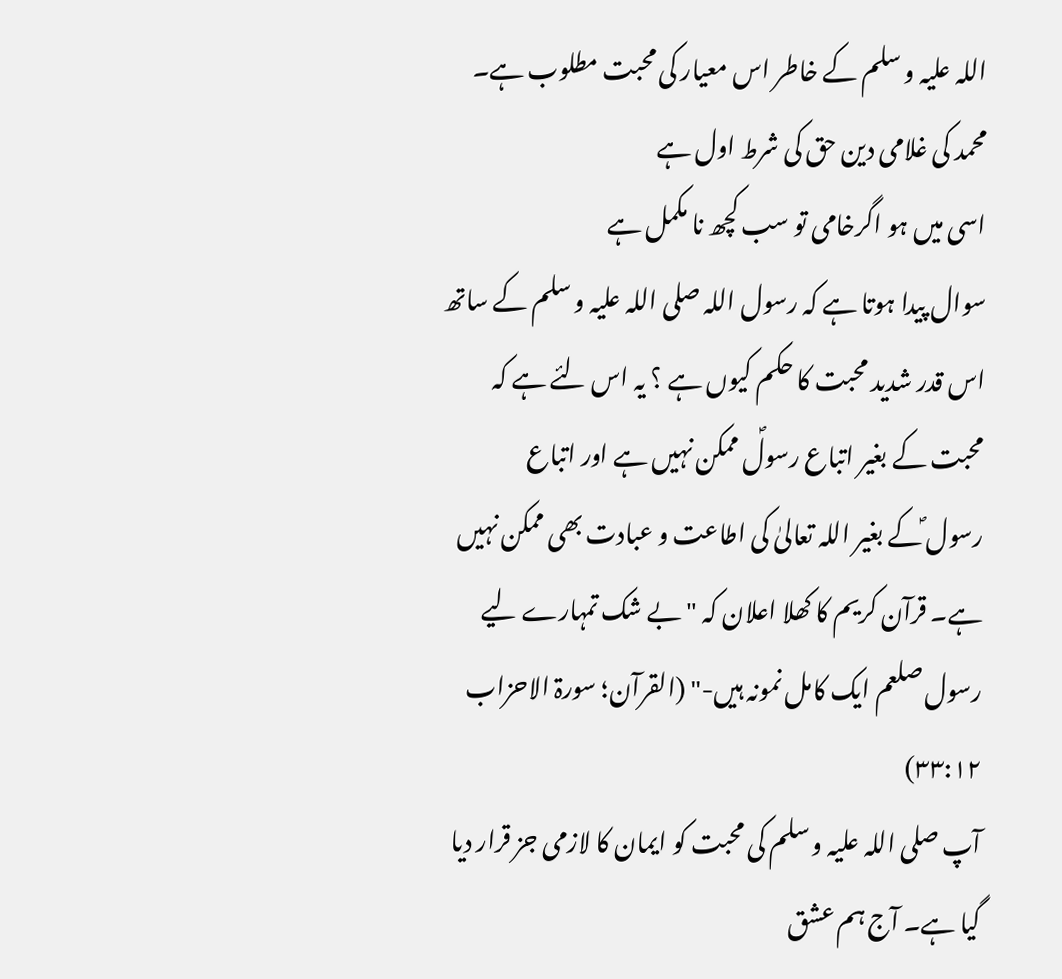اللہ علیہ و سلم کے خاطر اس معیار کی محبت مطلوب ہے۔
محمد کی غلامی دین حق کی شرط اول ہے
اسی میں ہو اگرخامی تو سب کچھ نا مکمل ہے
سوال پیدا ہوتا ہے کہ رسول اللہ صلی اللہ علیہ و سلم کے ساتھ اس قدر شدید محبت کا حکم کیوں ہے ؟ یہ اس لئے ہے کہ محبت کے بغیر اتباع رسولؐ ممکن نہیں ہے اور اتباع رسول ؐکے بغیر اللہ تعالیٰ کی اطاعت و عبادت بھی ممکن نہیں ہے۔ قرآن کریم کا کھلا اعلان کہ " بے شک تمہارے لیے رسول صلعم ایک کامل نمونہ ہیں-" (القرآن؛ سورۃ الاحزاب ۳۳:۱۲)
آپ صلی اللہ علیہ و سلم کی محبت کو ایمان کا لازمی جز قرار دیا گیا ہے۔ آج ہم عشق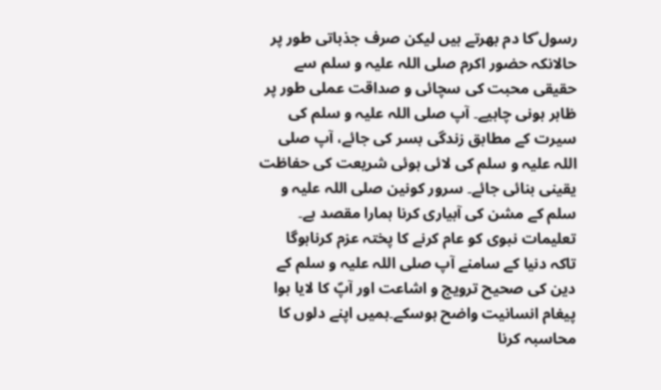رسول ؐکا دم بھرتے ہیں لیکن صرف جذباتی طور پر حالانکہ حضور اکرم صلی اللہ علیہ و سلم سے حقیقی محبت کی سچائی و صداقت عملی طور پر ظاہر ہونی چاہیے۔ آپ صلی اللہ علیہ و سلم کی سیرت کے مطابق زندگی بسر کی جائے، آپ صلی اللہ علیہ و سلم کی لائی ہوئی شریعت کی حفاظت یقینی بنائی جائے۔ سرور کونین صلی اللہ علیہ و سلم کے مشن کی آبیاری کرنا ہمارا مقصد ہے۔ تعلیمات نبوی کو عام کرنے کا پختہ عزم کرناہوگا تاکہ دنیا کے سامنے آپ صلی اللہ علیہ و سلم کے دین کی صحیح ترویج و اشاعت اور آپؐ کا لایا ہوا پیغام انسانیت واضح ہوسکے۔ہمیں اپنے دلوں کا محاسبہ کرنا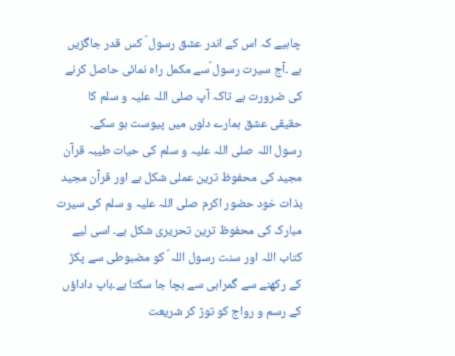چاہیے کہ اس کے اندر عشق رسول ؐ کس قدر جاگزیں ہے ۔آج سیرت رسول ؐسے مکمل راہ نمائی حاصل کرنے کی ضرورت ہے تاکہ آپ صلی اللہ علیہ و سلم کا حقیقی عشق ہمارے دلوں میں پیوست ہو سکے۔
رسول اللہ صلی اللہ علیہ و سلم کی حیات طیبہ قرآن مجید کی محفوظ ترین عملی شکل ہے اور قرآن مجید بذات خود حضور اکرم صلی اللہ علیہ و سلم کی سیرت مبارک کی محفوظ ترین تحریری شکل ہے۔ اسی لیے کتاب اللہ اور سنت رسول اللہ ؐ کو مضبوطی سے پکڑ کے رکھنے سے گمراہی سے بچا جا سکتا ہے۔باپ داداؤں کے رسم و رواج کو توڑ کر شریعت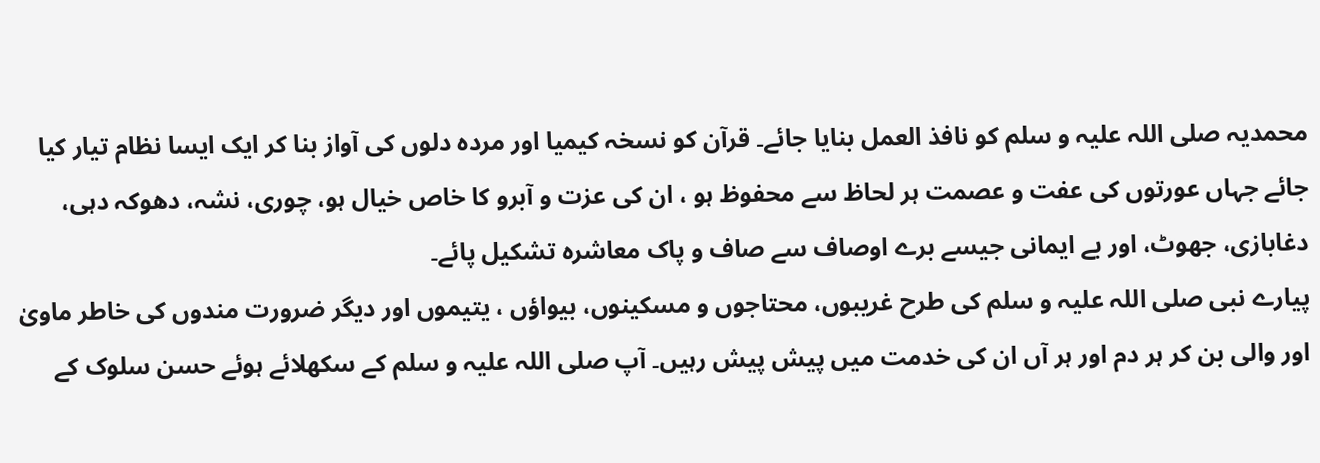محمدیہ صلی اللہ علیہ و سلم کو نافذ العمل بنایا جائے۔ قرآن کو نسخہ کیمیا اور مردہ دلوں کی آواز بنا کر ایک ایسا نظام تیار کیا جائے جہاں عورتوں کی عفت و عصمت ہر لحاظ سے محفوظ ہو ، ان کی عزت و آبرو کا خاص خیال ہو، چوری، نشہ، دھوکہ دہی، دغابازی، جھوٹ، اور بے ایمانی جیسے برے اوصاف سے صاف و پاک معاشرہ تشکیل پائے۔
پیارے نبی صلی اللہ علیہ و سلم کی طرح غریبوں، محتاجوں و مسکینوں، بیواؤں ، یتیموں اور دیگر ضرورت مندوں کی خاطر ماویٰ اور والی بن کر ہر دم اور ہر آں ان کی خدمت میں پیش پیش رہیں۔ آپ صلی اللہ علیہ و سلم کے سکھلائے ہوئے حسن سلوک کے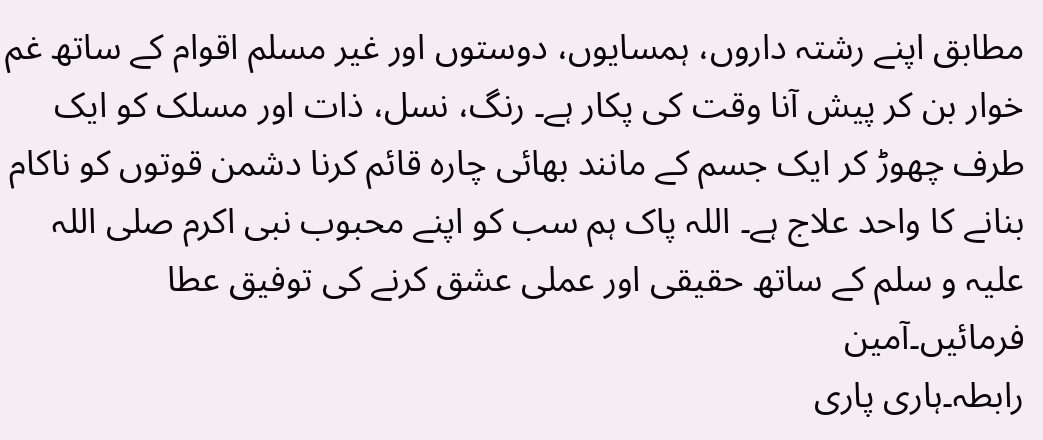مطابق اپنے رشتہ داروں، ہمسایوں، دوستوں اور غیر مسلم اقوام کے ساتھ غم خوار بن کر پیش آنا وقت کی پکار ہے۔ رنگ، نسل، ذات اور مسلک کو ایک طرف چھوڑ کر ایک جسم کے مانند بھائی چارہ قائم کرنا دشمن قوتوں کو ناکام بنانے کا واحد علاج ہے۔ اللہ پاک ہم سب کو اپنے محبوب نبی اکرم صلی اللہ علیہ و سلم کے ساتھ حقیقی اور عملی عشق کرنے کی توفیق عطا فرمائیں۔آمین
رابطہ۔ہاری پاری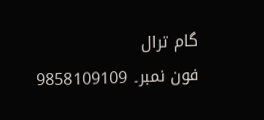گام ترال
فون نمبر۔ 9858109109